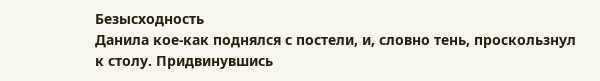Безысходность
Данила кое-как поднялся с постели, и, словно тень, проскользнул к столу. Придвинувшись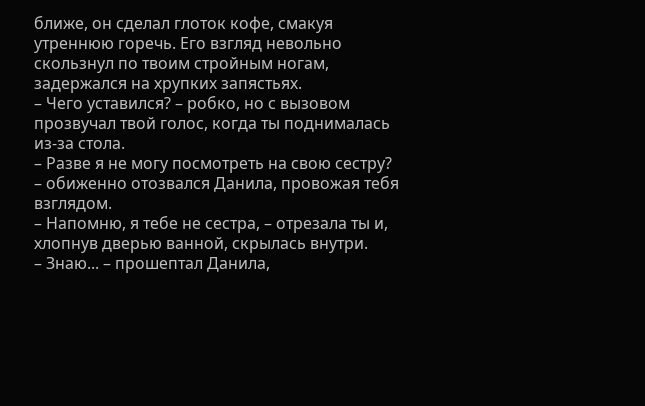ближе, он сделал глоток кофе, смакуя утреннюю горечь. Его взгляд невольно скользнул по твоим стройным ногам, задержался на хрупких запястьях.
– Чего уставился? – робко, но с вызовом прозвучал твой голос, когда ты поднималась из-за стола.
– Разве я не могу посмотреть на свою сестру? – обиженно отозвался Данила, провожая тебя взглядом.
– Напомню, я тебе не сестра, – отрезала ты и, хлопнув дверью ванной, скрылась внутри.
– Знаю... – прошептал Данила,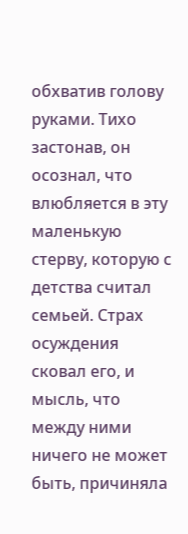обхватив голову руками. Тихо застонав, он осознал, что влюбляется в эту маленькую стерву, которую с детства считал семьей. Страх осуждения сковал его, и мысль, что между ними ничего не может быть, причиняла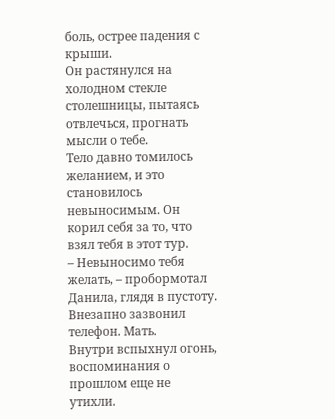боль, острее падения с крыши.
Он растянулся на холодном стекле столешницы, пытаясь отвлечься, прогнать мысли о тебе.
Тело давно томилось желанием, и это становилось невыносимым. Он корил себя за то, что взял тебя в этот тур.
– Невыносимо тебя желать, – пробормотал Данила, глядя в пустоту.
Внезапно зазвонил телефон. Мать.
Внутри вспыхнул огонь, воспоминания о прошлом еще не утихли.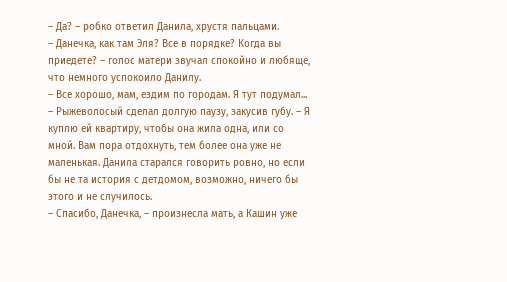– Да? – робко ответил Данила, хрустя пальцами.
– Данечка, как там Эля? Все в порядке? Когда вы приедете? – голос матери звучал спокойно и любяще, что немного успокоило Данилу.
– Все хорошо, мам, ездим по городам. Я тут подумал... – Рыжеволосый сделал долгую паузу, закусив губу. – Я куплю ей квартиру, чтобы она жила одна, или со мной. Вам пора отдохнуть, тем более она уже не маленькая. Данила старался говорить ровно, но если бы не та история с детдомом, возможно, ничего бы этого и не случилось.
– Спасибо, Данечка, – произнесла мать, а Кашин уже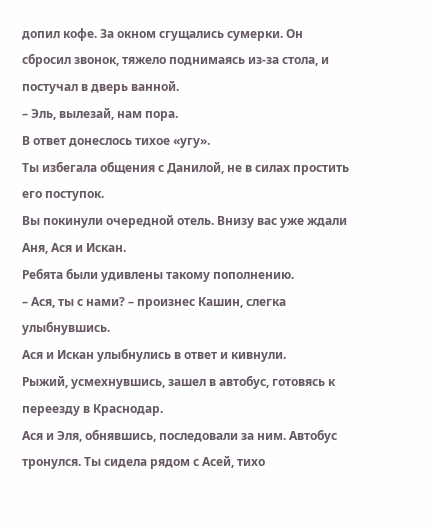допил кофе. За окном сгущались сумерки. Он сбросил звонок, тяжело поднимаясь из-за стола, и постучал в дверь ванной.
– Эль, вылезай, нам пора.
В ответ донеслось тихое «угу».
Ты избегала общения с Данилой, не в силах простить его поступок.
Вы покинули очередной отель. Внизу вас уже ждали Аня, Ася и Искан.
Ребята были удивлены такому пополнению.
– Ася, ты с нами? – произнес Кашин, слегка улыбнувшись.
Ася и Искан улыбнулись в ответ и кивнули.
Рыжий, усмехнувшись, зашел в автобус, готовясь к переезду в Краснодар.
Ася и Эля, обнявшись, последовали за ним. Автобус тронулся. Ты сидела рядом с Асей, тихо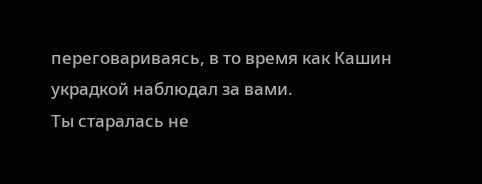переговариваясь, в то время как Кашин украдкой наблюдал за вами.
Ты старалась не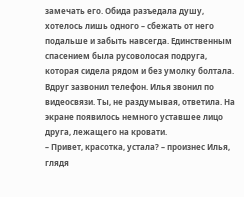замечать его. Обида разъедала душу, хотелось лишь одного – сбежать от него подальше и забыть навсегда. Единственным спасением была русоволосая подруга, которая сидела рядом и без умолку болтала.
Вдруг зазвонил телефон. Илья звонил по видеосвязи. Ты, не раздумывая, ответила. На экране появилось немного уставшее лицо друга, лежащего на кровати.
– Привет, красотка, устала? – произнес Илья, глядя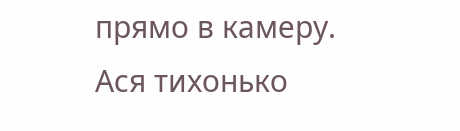прямо в камеру. Ася тихонько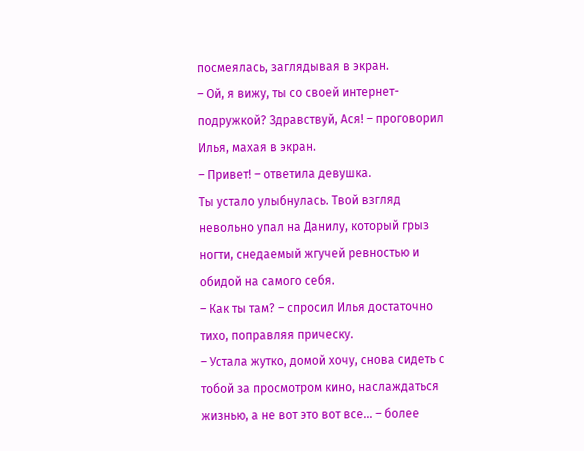посмеялась, заглядывая в экран.
– Ой, я вижу, ты со своей интернет-подружкой? Здравствуй, Ася! – проговорил Илья, махая в экран.
– Привет! – ответила девушка.
Ты устало улыбнулась. Твой взгляд невольно упал на Данилу, который грыз ногти, снедаемый жгучей ревностью и обидой на самого себя.
– Как ты там? – спросил Илья достаточно тихо, поправляя прическу.
– Устала жутко, домой хочу, снова сидеть с тобой за просмотром кино, наслаждаться жизнью, а не вот это вот все... – более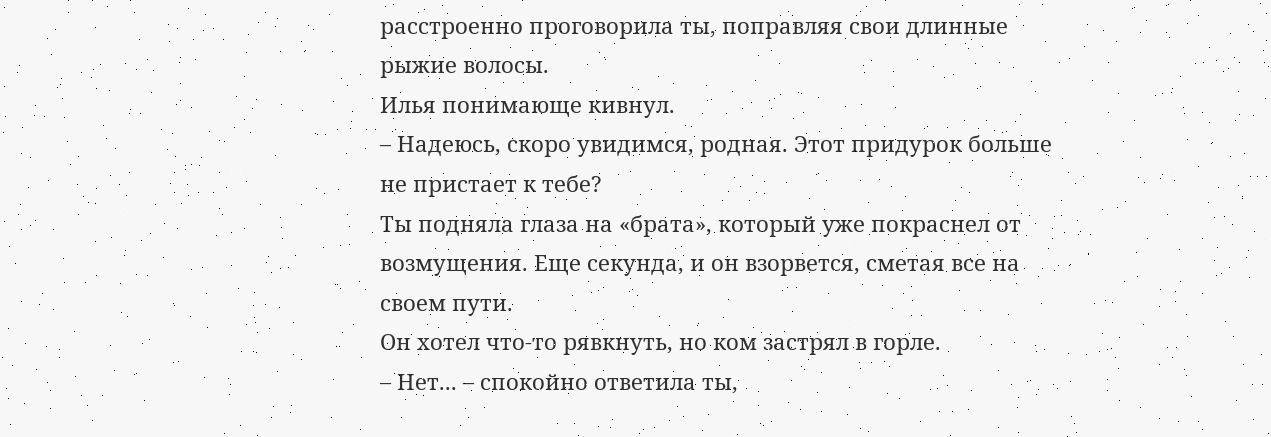расстроенно проговорила ты, поправляя свои длинные рыжие волосы.
Илья понимающе кивнул.
– Надеюсь, скоро увидимся, родная. Этот придурок больше не пристает к тебе?
Ты подняла глаза на «брата», который уже покраснел от возмущения. Еще секунда, и он взорвется, сметая все на своем пути.
Он хотел что-то рявкнуть, но ком застрял в горле.
– Нет... – спокойно ответила ты,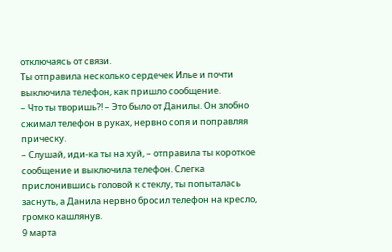отключаясь от связи.
Ты отправила несколько сердечек Илье и почти выключила телефон, как пришло сообщение.
– Что ты творишь?! – Это было от Данилы. Он злобно сжимал телефон в руках, нервно сопя и поправляя прическу.
– Слушай, иди-ка ты на хуй, – отправила ты короткое сообщение и выключила телефон. Слегка прислонившись головой к стеклу, ты попыталась заснуть, а Данила нервно бросил телефон на кресло, громко кашлянув.
9 марта